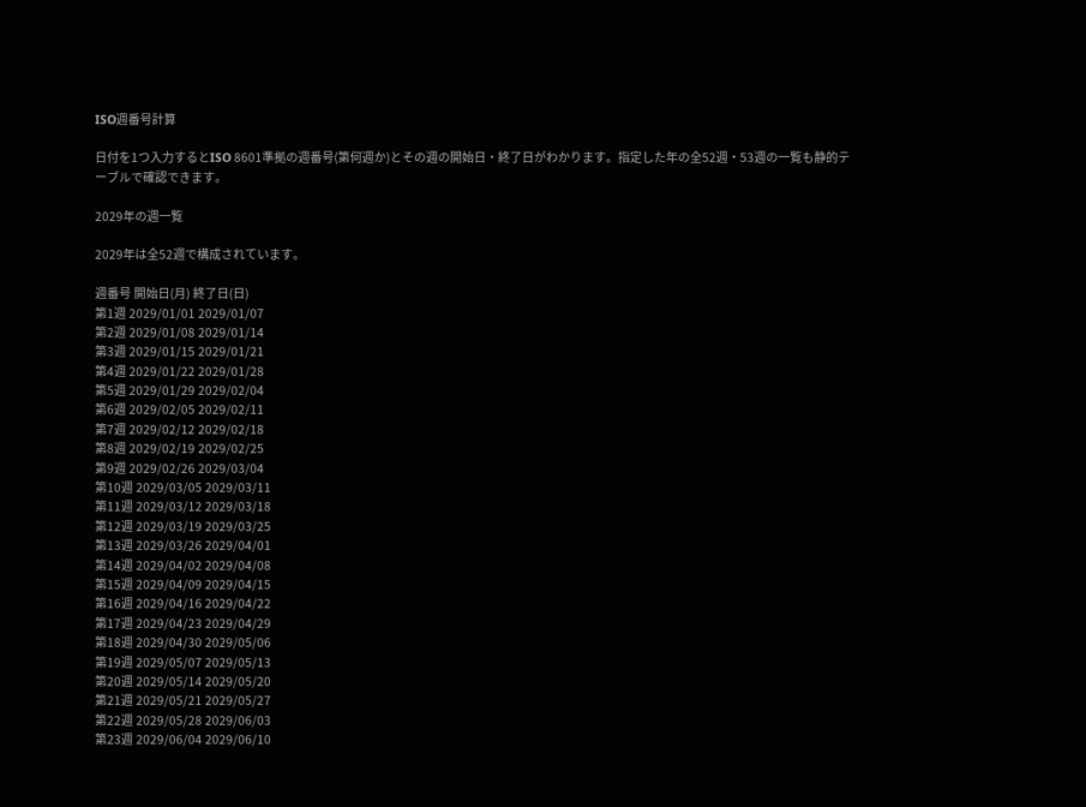ISO週番号計算

日付を1つ入力するとISO 8601準拠の週番号(第何週か)とその週の開始日・終了日がわかります。指定した年の全52週・53週の一覧も静的テーブルで確認できます。

2029年の週一覧

2029年は全52週で構成されています。

週番号 開始日(月) 終了日(日)
第1週 2029/01/01 2029/01/07
第2週 2029/01/08 2029/01/14
第3週 2029/01/15 2029/01/21
第4週 2029/01/22 2029/01/28
第5週 2029/01/29 2029/02/04
第6週 2029/02/05 2029/02/11
第7週 2029/02/12 2029/02/18
第8週 2029/02/19 2029/02/25
第9週 2029/02/26 2029/03/04
第10週 2029/03/05 2029/03/11
第11週 2029/03/12 2029/03/18
第12週 2029/03/19 2029/03/25
第13週 2029/03/26 2029/04/01
第14週 2029/04/02 2029/04/08
第15週 2029/04/09 2029/04/15
第16週 2029/04/16 2029/04/22
第17週 2029/04/23 2029/04/29
第18週 2029/04/30 2029/05/06
第19週 2029/05/07 2029/05/13
第20週 2029/05/14 2029/05/20
第21週 2029/05/21 2029/05/27
第22週 2029/05/28 2029/06/03
第23週 2029/06/04 2029/06/10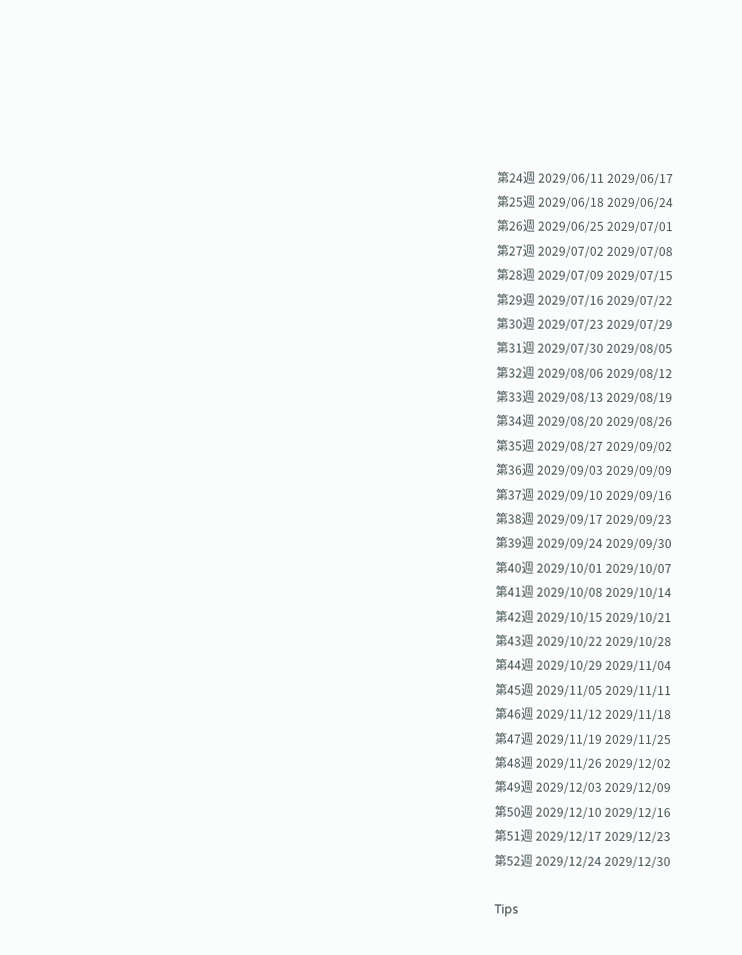第24週 2029/06/11 2029/06/17
第25週 2029/06/18 2029/06/24
第26週 2029/06/25 2029/07/01
第27週 2029/07/02 2029/07/08
第28週 2029/07/09 2029/07/15
第29週 2029/07/16 2029/07/22
第30週 2029/07/23 2029/07/29
第31週 2029/07/30 2029/08/05
第32週 2029/08/06 2029/08/12
第33週 2029/08/13 2029/08/19
第34週 2029/08/20 2029/08/26
第35週 2029/08/27 2029/09/02
第36週 2029/09/03 2029/09/09
第37週 2029/09/10 2029/09/16
第38週 2029/09/17 2029/09/23
第39週 2029/09/24 2029/09/30
第40週 2029/10/01 2029/10/07
第41週 2029/10/08 2029/10/14
第42週 2029/10/15 2029/10/21
第43週 2029/10/22 2029/10/28
第44週 2029/10/29 2029/11/04
第45週 2029/11/05 2029/11/11
第46週 2029/11/12 2029/11/18
第47週 2029/11/19 2029/11/25
第48週 2029/11/26 2029/12/02
第49週 2029/12/03 2029/12/09
第50週 2029/12/10 2029/12/16
第51週 2029/12/17 2029/12/23
第52週 2029/12/24 2029/12/30

Tips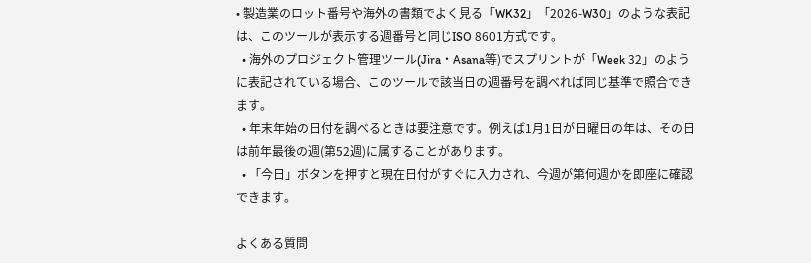• 製造業のロット番号や海外の書類でよく見る「WK32」「2026-W30」のような表記は、このツールが表示する週番号と同じISO 8601方式です。
  • 海外のプロジェクト管理ツール(Jira・Asana等)でスプリントが「Week 32」のように表記されている場合、このツールで該当日の週番号を調べれば同じ基準で照合できます。
  • 年末年始の日付を調べるときは要注意です。例えば1月1日が日曜日の年は、その日は前年最後の週(第52週)に属することがあります。
  • 「今日」ボタンを押すと現在日付がすぐに入力され、今週が第何週かを即座に確認できます。

よくある質問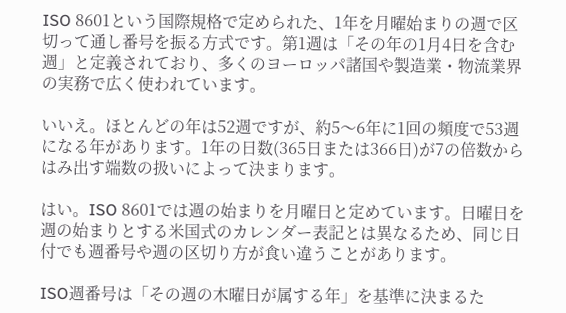ISO 8601という国際規格で定められた、1年を月曜始まりの週で区切って通し番号を振る方式です。第1週は「その年の1月4日を含む週」と定義されており、多くのヨーロッパ諸国や製造業・物流業界の実務で広く使われています。

いいえ。ほとんどの年は52週ですが、約5〜6年に1回の頻度で53週になる年があります。1年の日数(365日または366日)が7の倍数からはみ出す端数の扱いによって決まります。

はい。ISO 8601では週の始まりを月曜日と定めています。日曜日を週の始まりとする米国式のカレンダー表記とは異なるため、同じ日付でも週番号や週の区切り方が食い違うことがあります。

ISO週番号は「その週の木曜日が属する年」を基準に決まるた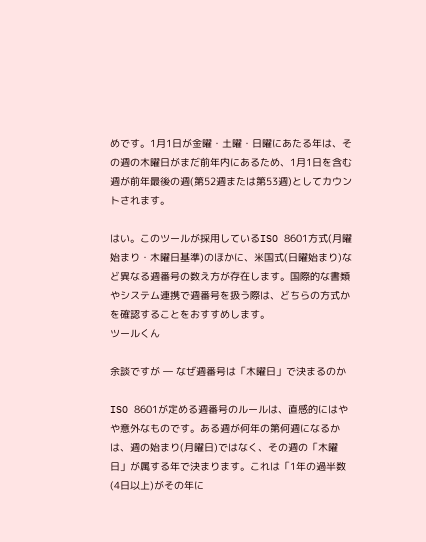めです。1月1日が金曜・土曜・日曜にあたる年は、その週の木曜日がまだ前年内にあるため、1月1日を含む週が前年最後の週(第52週または第53週)としてカウントされます。

はい。このツールが採用しているISO 8601方式(月曜始まり・木曜日基準)のほかに、米国式(日曜始まり)など異なる週番号の数え方が存在します。国際的な書類やシステム連携で週番号を扱う際は、どちらの方式かを確認することをおすすめします。
ツールくん

余談ですが ― なぜ週番号は「木曜日」で決まるのか

ISO 8601が定める週番号のルールは、直感的にはやや意外なものです。ある週が何年の第何週になるかは、週の始まり(月曜日)ではなく、その週の「木曜日」が属する年で決まります。これは「1年の過半数(4日以上)がその年に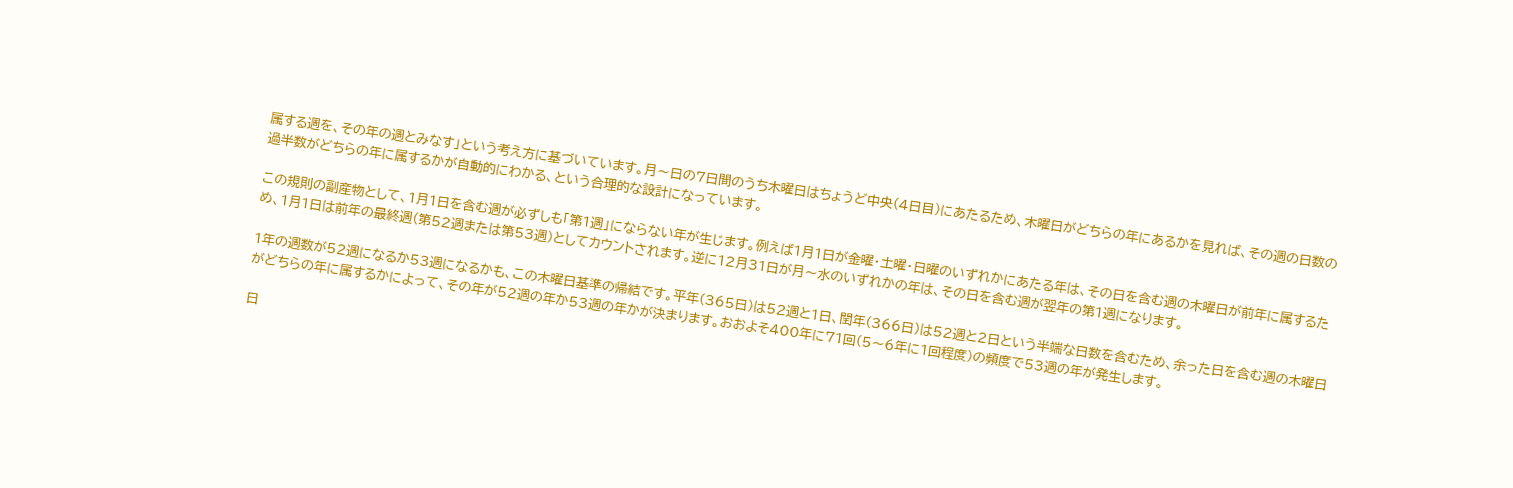属する週を、その年の週とみなす」という考え方に基づいています。月〜日の7日間のうち木曜日はちょうど中央(4日目)にあたるため、木曜日がどちらの年にあるかを見れば、その週の日数の過半数がどちらの年に属するかが自動的にわかる、という合理的な設計になっています。

この規則の副産物として、1月1日を含む週が必ずしも「第1週」にならない年が生じます。例えば1月1日が金曜・土曜・日曜のいずれかにあたる年は、その日を含む週の木曜日が前年に属するため、1月1日は前年の最終週(第52週または第53週)としてカウントされます。逆に12月31日が月〜水のいずれかの年は、その日を含む週が翌年の第1週になります。

1年の週数が52週になるか53週になるかも、この木曜日基準の帰結です。平年(365日)は52週と1日、閏年(366日)は52週と2日という半端な日数を含むため、余った日を含む週の木曜日がどちらの年に属するかによって、その年が52週の年か53週の年かが決まります。おおよそ400年に71回(5〜6年に1回程度)の頻度で53週の年が発生します。

日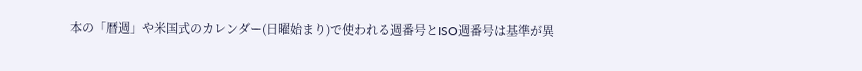本の「暦週」や米国式のカレンダー(日曜始まり)で使われる週番号とISO週番号は基準が異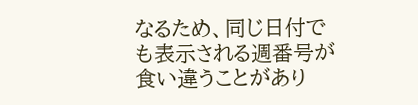なるため、同じ日付でも表示される週番号が食い違うことがあり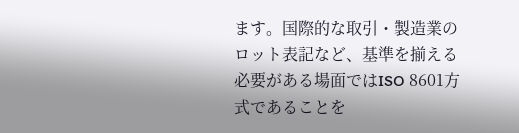ます。国際的な取引・製造業のロット表記など、基準を揃える必要がある場面ではISO 8601方式であることを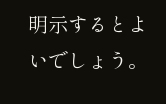明示するとよいでしょう。